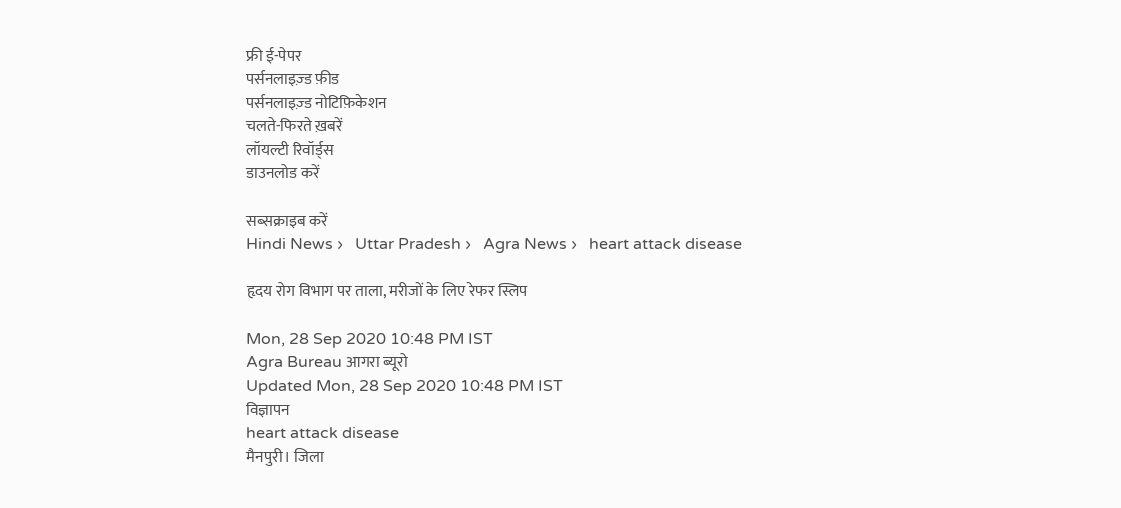फ्री ई-पेपर
पर्सनलाइज़्ड फ़ीड
पर्सनलाइज़्ड नोटिफ़िकेशन
चलते-फिरते ख़बरें
लॉयल्टी रिवॉर्ड्स
डाउनलोड करें

सब्सक्राइब करें
Hindi News ›   Uttar Pradesh ›   Agra News ›   heart attack disease

हृदय रोग विभाग पर ताला, मरीजों के लिए रेफर स्लिप

Mon, 28 Sep 2020 10:48 PM IST
Agra Bureau आगरा ब्यूरो
Updated Mon, 28 Sep 2020 10:48 PM IST
विज्ञापन
heart attack disease
मैनपुरी। जिला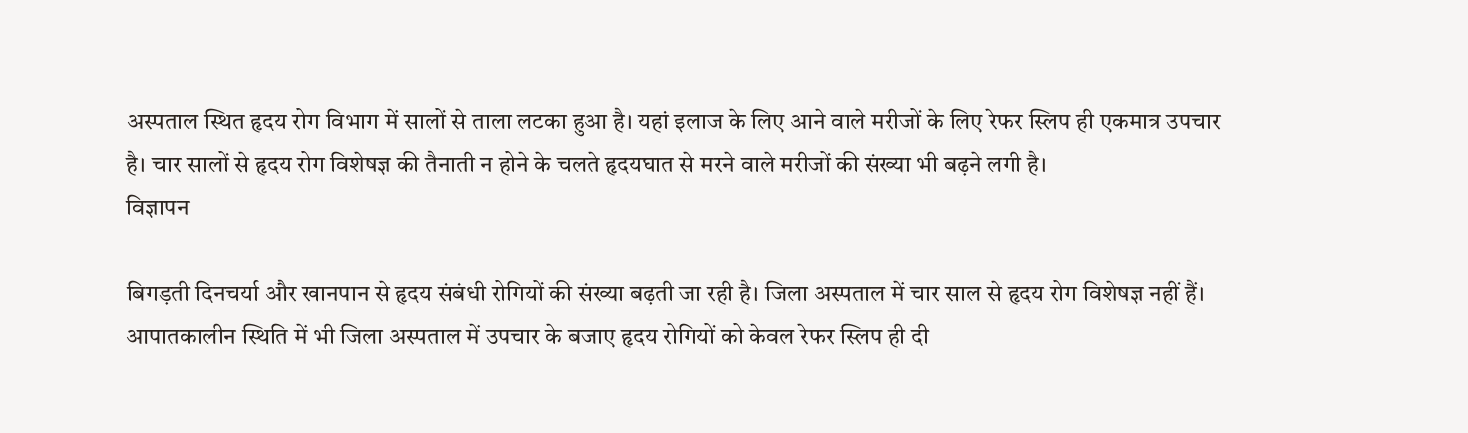अस्पताल स्थित हृदय रोग विभाग में सालों से ताला लटका हुआ है। यहां इलाज के लिए आने वाले मरीजों के लिए रेफर स्लिप ही एकमात्र उपचार है। चार सालों से हृदय रोग विशेषज्ञ की तैनाती न होने के चलते हृदयघात से मरने वाले मरीजों की संख्या भी बढ़ने लगी है।
विज्ञापन

बिगड़ती दिनचर्या और खानपान से हृदय संबंधी रोगियों की संख्या बढ़ती जा रही है। जिला अस्पताल में चार साल से हृदय रोग विशेषज्ञ नहीं हैं। आपातकालीन स्थिति में भी जिला अस्पताल में उपचार के बजाए हृदय रोगियों को केवल रेफर स्लिप ही दी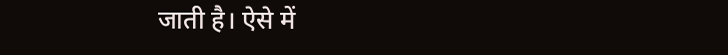जाती है। ऐसे में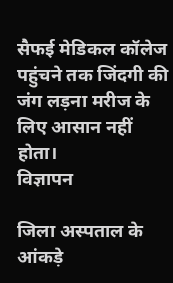सैफई मेडिकल कॉलेज पहुंचने तक जिंदगी की जंग लड़ना मरीज के लिए आसान नहीं होता।
विज्ञापन

जिला अस्पताल के आंकड़े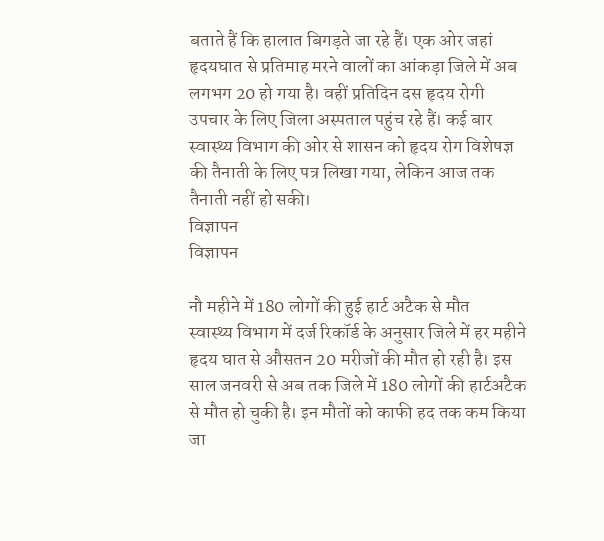बताते हैं कि हालात बिगड़ते जा रहे हैं। एक ओर जहां हृदयघात से प्रतिमाह मरने वालों का आंकड़ा जिले में अब लगभग 20 हो गया है। वहीं प्रतिदिन दस हृदय रोगी उपचार के लिए जिला अस्पताल पहुंच रहे हैं। कई बार स्वास्थ्य विभाग की ओर से शासन को हृदय रोग विशेषज्ञ की तैनाती के लिए पत्र लिखा गया, लेकिन आज तक तैनाती नहीं हो सकी।
विज्ञापन
विज्ञापन

नौ महीने में 180 लोगों की हुई हार्ट अटैक से मौत
स्वास्थ्य विभाग में दर्ज रिकॉर्ड के अनुसार जिले में हर महीने हृदय घात से औसतन 20 मरीजों की मौत हो रही है। इस साल जनवरी से अब तक जिले में 180 लोगों की हार्टअटैक से मौत हो चुकी है। इन मौतों को काफी हद तक कम किया जा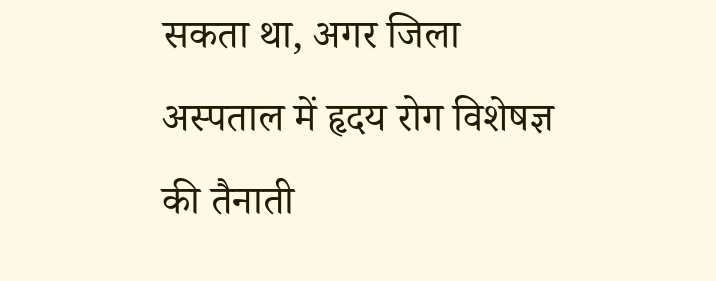सकता था, अगर जिला अस्पताल में हृदय रोग विशेषज्ञ की तैनाती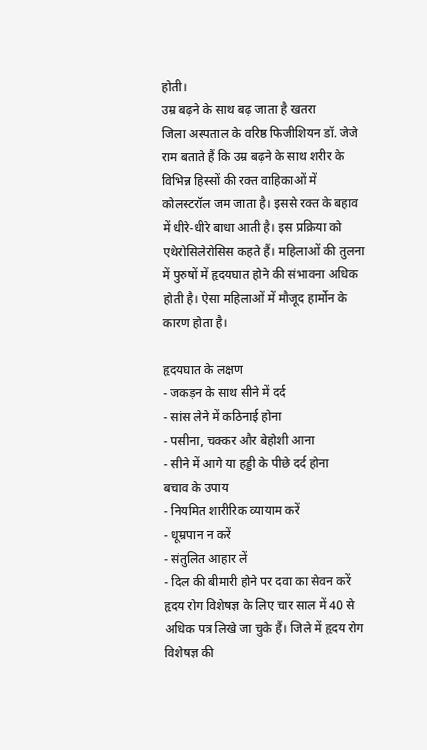होती।
उम्र बढ़ने के साथ बढ़ जाता है खतरा
जिला अस्पताल के वरिष्ठ फिजीशियन डॉ. जेजे राम बताते हैं कि उम्र बढ़ने के साथ शरीर के विभिन्न हिस्सों की रक्त वाहिकाओं में कोलस्टरॉल जम जाता है। इससे रक्त के बहाव में धीरे-धीरे बाधा आती है। इस प्रक्रिया को एथेरोसिलेरोसिस कहते हैं। महिलाओं की तुलना में पुरुषों में हृदयघात होने की संभावना अधिक होती है। ऐसा महिलाओं में मौजूद हार्मोन के कारण होता है।

हृदयघात के लक्षण
- जकड़न के साथ सीने में दर्द
- सांस लेने में कठिनाई होना
- पसीना, चक्कर और बेहोशी आना
- सीने में आगे या हड्डी के पीछे दर्द होना
बचाव के उपाय
- नियमित शारीरिक व्यायाम करें
- धूम्रपान न करें
- संतुलित आहार लें
- दिल की बीमारी होने पर दवा का सेवन करें
हृदय रोग विशेषज्ञ के लिए चार साल में 40 से अधिक पत्र लिखे जा चुके हैं। जिले में हृदय रोग विशेषज्ञ की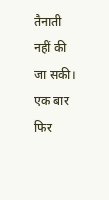तैनाती नहीं की जा सकी। एक बार फिर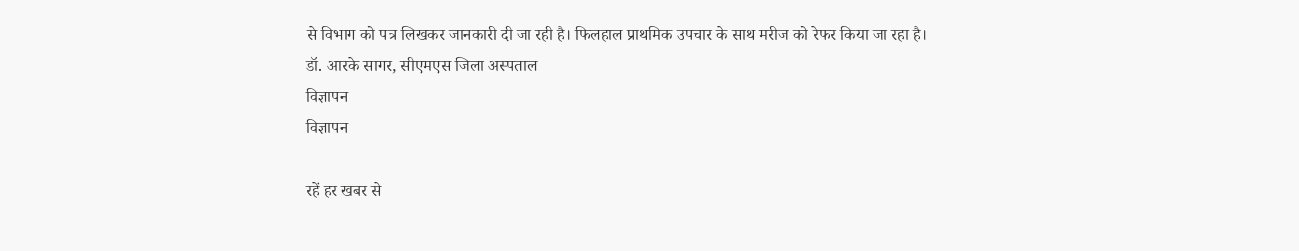से विभाग को पत्र लिखकर जानकारी दी जा रही है। फिलहाल प्राथमिक उपचार के साथ मरीज को रेफर किया जा रहा है।
डॉ. आरके सागर, सीएमएस जिला अस्पताल
विज्ञापन
विज्ञापन

रहें हर खबर से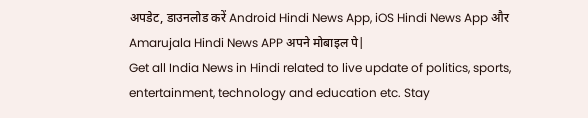अपडेट, डाउनलोड करें Android Hindi News App, iOS Hindi News App और Amarujala Hindi News APP अपने मोबाइल पे|
Get all India News in Hindi related to live update of politics, sports, entertainment, technology and education etc. Stay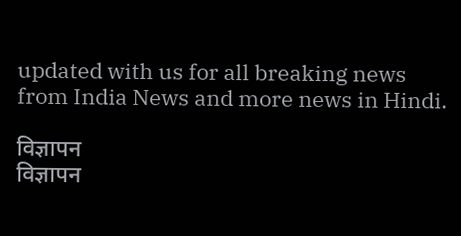updated with us for all breaking news from India News and more news in Hindi.

विज्ञापन
विज्ञापन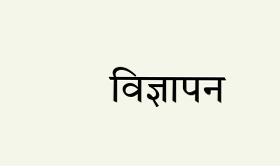विज्ञापन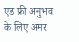एड फ्री अनुभव के लिए अमर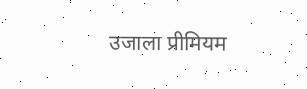उजाला प्रीमियम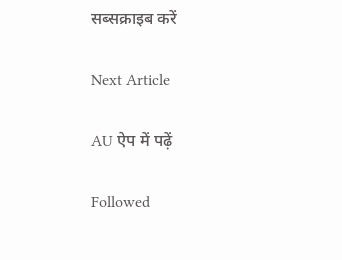सब्सक्राइब करें

Next Article

AU ऐप में पढ़ें

Followed